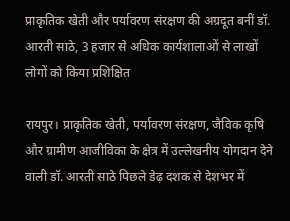प्राकृतिक खेती और पर्यावरण संरक्षण की अग्रदूत बनीं डॉ. आरती साठे, 3 हजार से अधिक कार्यशालाओं से लाखों लोगों को किया प्रशिक्षित

रायपुर। प्राकृतिक खेती, पर्यावरण संरक्षण, जैविक कृषि और ग्रामीण आजीविका के क्षेत्र में उल्लेखनीय योगदान देने वाली डॉ. आरती साठे पिछले डेढ़ दशक से देशभर में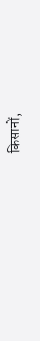किसानों,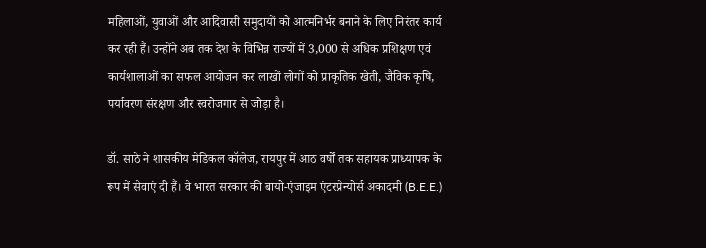महिलाओं, युवाओं और आदिवासी समुदायों को आत्मनिर्भर बनाने के लिए निरंतर कार्य कर रही हैं। उन्होंने अब तक देश के विभिन्न राज्यों में 3,000 से अधिक प्रशिक्षण एवं कार्यशालाओं का सफल आयोजन कर लाखों लोगों को प्राकृतिक खेती, जैविक कृषि, पर्यावरण संरक्षण और स्वरोजगार से जोड़ा है।

डॉ. साठे ने शासकीय मेडिकल कॉलेज, रायपुर में आठ वर्षों तक सहायक प्राध्यापक के रूप में सेवाएं दी हैं। वे भारत सरकार की बायो-एंजाइम एंटरप्रेन्योर्स अकादमी (B.E.E.)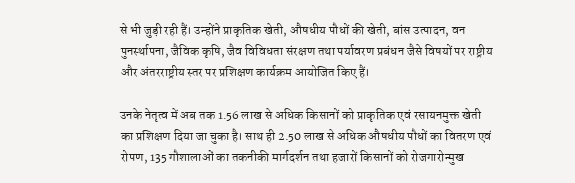से भी जुड़ी रही हैं। उन्होंने प्राकृतिक खेती, औषधीय पौधों की खेती, बांस उत्पादन, वन पुनर्स्थापना, जैविक कृषि, जैव विविधता संरक्षण तथा पर्यावरण प्रबंधन जैसे विषयों पर राष्ट्रीय और अंतरराष्ट्रीय स्तर पर प्रशिक्षण कार्यक्रम आयोजित किए हैं।

उनके नेतृत्व में अब तक 1.56 लाख से अधिक किसानों को प्राकृतिक एवं रसायनमुक्त खेती का प्रशिक्षण दिया जा चुका है। साथ ही 2.50 लाख से अधिक औषधीय पौधों का वितरण एवं रोपण, 135 गौशालाओं का तकनीकी मार्गदर्शन तथा हजारों किसानों को रोजगारोन्मुख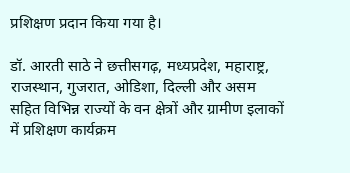प्रशिक्षण प्रदान किया गया है।

डॉ. आरती साठे ने छत्तीसगढ़, मध्यप्रदेश, महाराष्ट्र, राजस्थान, गुजरात, ओडिशा, दिल्ली और असम सहित विभिन्न राज्यों के वन क्षेत्रों और ग्रामीण इलाकों में प्रशिक्षण कार्यक्रम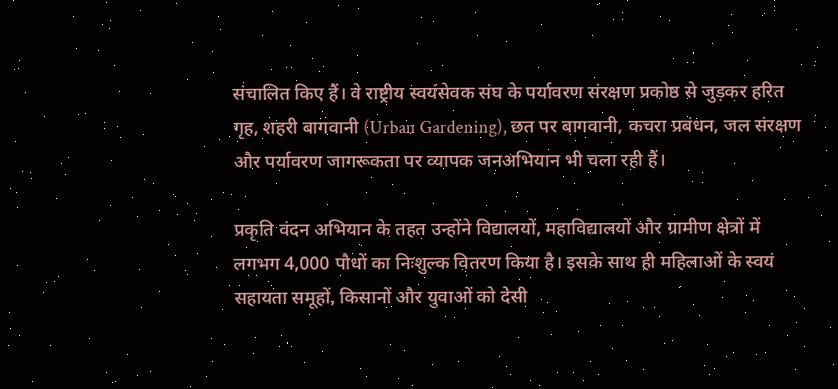संचालित किए हैं। वे राष्ट्रीय स्वयंसेवक संघ के पर्यावरण संरक्षण प्रकोष्ठ से जुड़कर हरित गृह, शहरी बागवानी (Urban Gardening), छत पर बागवानी, कचरा प्रबंधन, जल संरक्षण और पर्यावरण जागरूकता पर व्यापक जनअभियान भी चला रही हैं।

प्रकृति वंदन अभियान के तहत उन्होंने विद्यालयों, महाविद्यालयों और ग्रामीण क्षेत्रों में लगभग 4,000 पौधों का निःशुल्क वितरण किया है। इसके साथ ही महिलाओं के स्वयं सहायता समूहों, किसानों और युवाओं को देसी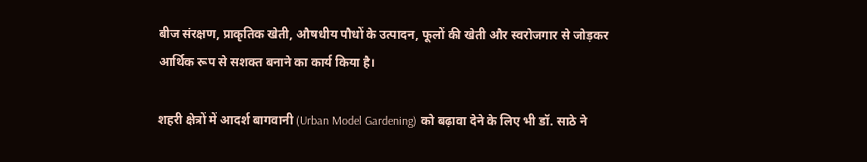बीज संरक्षण, प्राकृतिक खेती, औषधीय पौधों के उत्पादन, फूलों की खेती और स्वरोजगार से जोड़कर आर्थिक रूप से सशक्त बनाने का कार्य किया है।

शहरी क्षेत्रों में आदर्श बागवानी (Urban Model Gardening) को बढ़ावा देने के लिए भी डॉ. साठे ने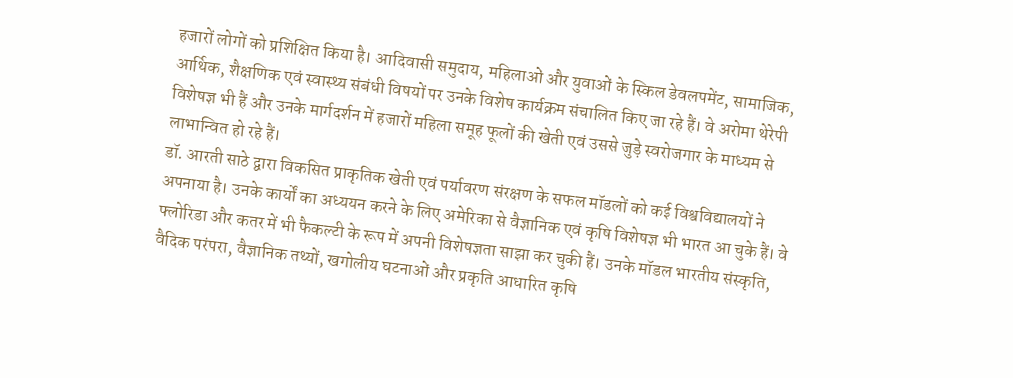हजारों लोगों को प्रशिक्षित किया है। आदिवासी समुदाय, महिलाओं और युवाओं के स्किल डेवलपमेंट, सामाजिक, आर्थिक, शैक्षणिक एवं स्वास्थ्य संबंधी विषयों पर उनके विशेष कार्यक्रम संचालित किए जा रहे हैं। वे अरोमा थेरेपी विशेषज्ञ भी हैं और उनके मार्गदर्शन में हजारों महिला समूह फूलों की खेती एवं उससे जुड़े स्वरोजगार के माध्यम से लाभान्वित हो रहे हैं।
डॉ. आरती साठे द्वारा विकसित प्राकृतिक खेती एवं पर्यावरण संरक्षण के सफल मॉडलों को कई विश्वविद्यालयों ने अपनाया है। उनके कार्यों का अध्ययन करने के लिए अमेरिका से वैज्ञानिक एवं कृषि विशेषज्ञ भी भारत आ चुके हैं। वे फ्लोरिडा और कतर में भी फैकल्टी के रूप में अपनी विशेषज्ञता साझा कर चुकी हैं। उनके मॉडल भारतीय संस्कृति, वैदिक परंपरा, वैज्ञानिक तथ्यों, खगोलीय घटनाओं और प्रकृति आधारित कृषि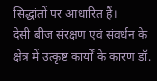सिद्धांतों पर आधारित हैं।
देसी बीज संरक्षण एवं संवर्धन के क्षेत्र में उत्कृष्ट कार्यों के कारण डॉ.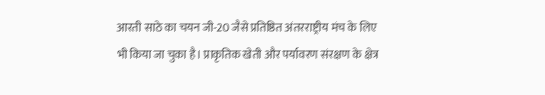आरती साठे का चयन जी-20 जैसे प्रतिष्ठित अंतरराष्ट्रीय मंच के लिए भी किया जा चुका है। प्राकृतिक खेती और पर्यावरण संरक्षण के क्षेत्र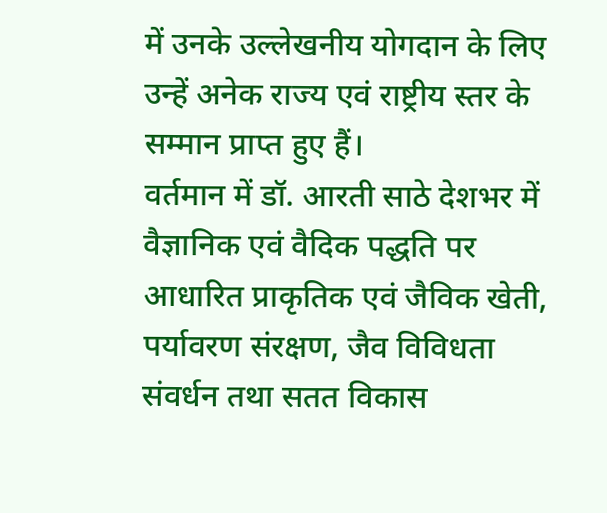में उनके उल्लेखनीय योगदान के लिए उन्हें अनेक राज्य एवं राष्ट्रीय स्तर के सम्मान प्राप्त हुए हैं।
वर्तमान में डॉ. आरती साठे देशभर में वैज्ञानिक एवं वैदिक पद्धति पर आधारित प्राकृतिक एवं जैविक खेती, पर्यावरण संरक्षण, जैव विविधता संवर्धन तथा सतत विकास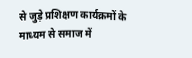से जुड़े प्रशिक्षण कार्यक्रमों के माध्यम से समाज में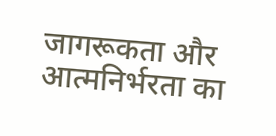जागरूकता और आत्मनिर्भरता का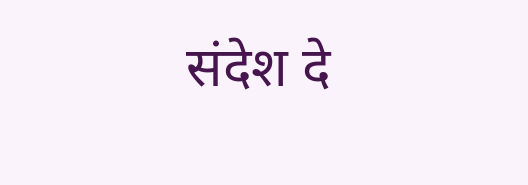संदेश दे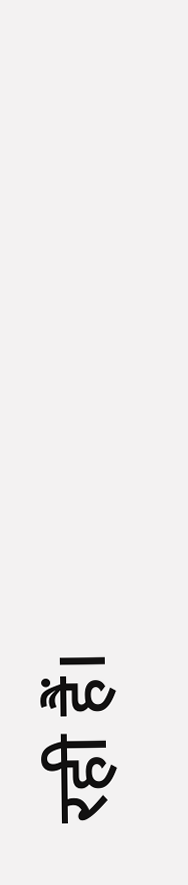रही हैं।